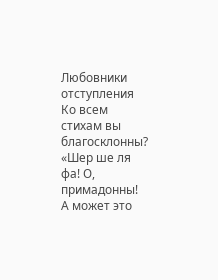Любовники отступления
Ко всем стихам вы благосклонны?
«Шер ше ля фа! О, примадонны!
А может это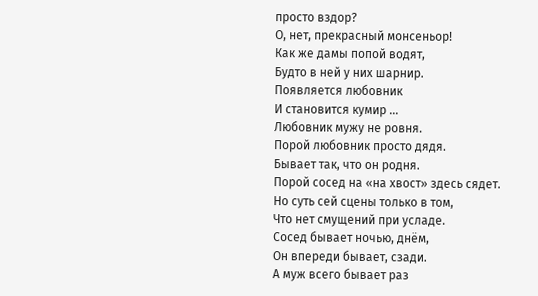просто вздор?
О, нет, прекрасный монсеньор!
Как же дамы попой водят,
Будто в ней у них шарнир.
Появляется любовник
И становится кумир ...
Любовник мужу не ровня.
Порой любовник просто дядя.
Бывает так, что он родня.
Порой сосед на «на хвост» здесь сядет.
Но суть сей сцены только в том,
Что нет смущений при усладе.
Сосед бывает ночью, днём,
Он впереди бывает, сзади.
А муж всего бывает раз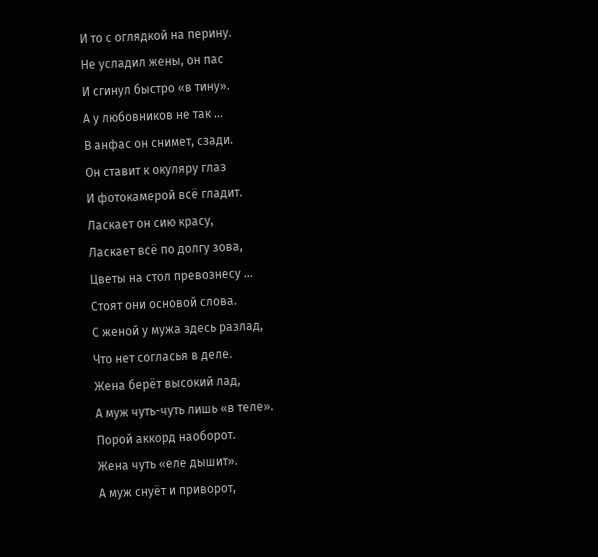И то с оглядкой на перину.
Не усладил жены, он пас
И сгинул быстро «в тину».
А у любовников не так ...
В анфас он снимет, сзади.
Он ставит к окуляру глаз
И фотокамерой всё гладит.
Ласкает он сию красу,
Ласкает всё по долгу зова,
Цветы на стол превознесу ...
Стоят они основой слова.
С женой у мужа здесь разлад,
Что нет согласья в деле.
Жена берёт высокий лад,
А муж чуть-чуть лишь «в теле».
Порой аккорд наоборот.
Жена чуть «еле дышит».
А муж снуёт и приворот,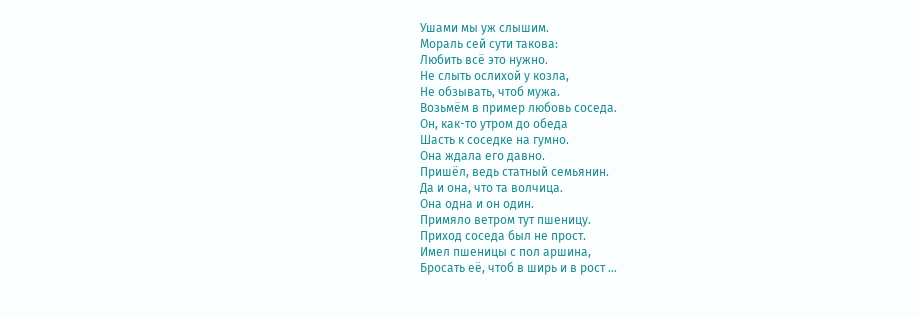Ушами мы уж слышим.
Мораль сей сути такова:
Любить всё это нужно.
Не слыть ослихой у козла,
Не обзывать, чтоб мужа.
Возьмём в пример любовь соседа.
Он, как-то утром до обеда
Шасть к соседке на гумно.
Она ждала его давно.
Пришёл, ведь статный семьянин.
Да и она, что та волчица.
Она одна и он один.
Примяло ветром тут пшеницу.
Приход соседа был не прост.
Имел пшеницы с пол аршина,
Бросать её, чтоб в ширь и в рост ...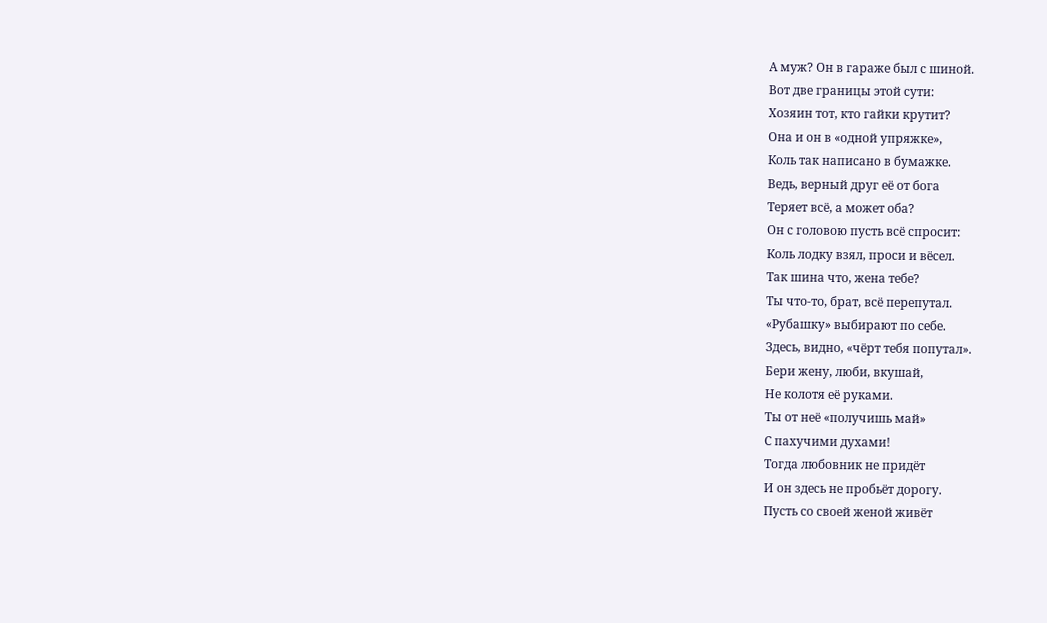А муж? Он в гараже был с шиной.
Вот две границы этой сути:
Хозяин тот, кто гайки крутит?
Она и он в «одной упряжке»,
Коль так написано в бумажке.
Ведь, верный друг её от бога
Теряет всё, а может оба?
Он с головою пусть всё спросит:
Коль лодку взял, проси и вёсел.
Так шина что, жена тебе?
Ты что-то, брат, всё перепутал.
«Рубашку» выбирают по себе.
Здесь, видно, «чёрт тебя попутал».
Бери жену, люби, вкушай,
Не колотя её руками.
Ты от неё «получишь май»
С пахучими духами!
Тогда любовник не придёт
И он здесь не пробьёт дорогу.
Пусть со своей женой живёт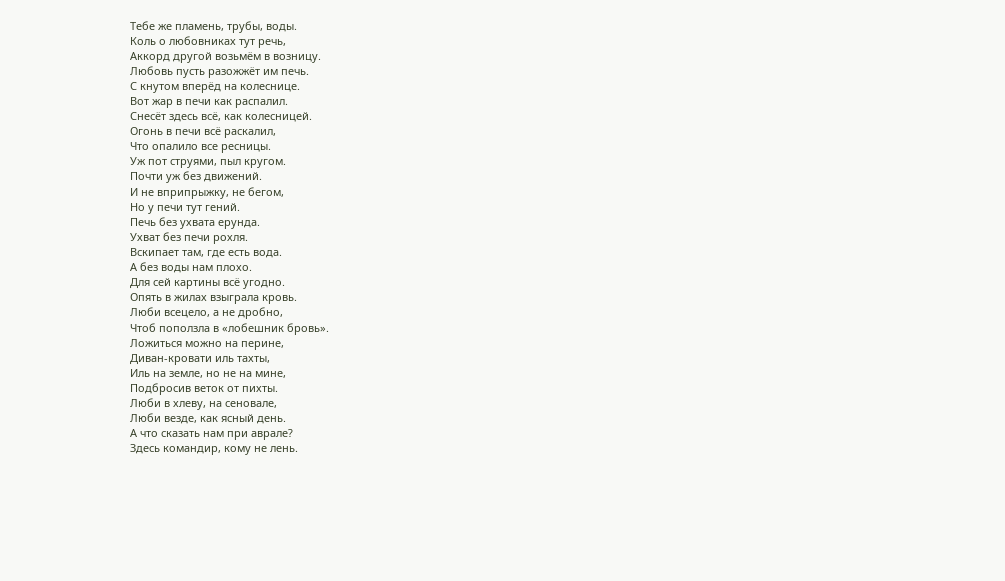Тебе же пламень, трубы, воды.
Коль о любовниках тут речь,
Аккорд другой возьмём в возницу.
Любовь пусть разожжёт им печь.
С кнутом вперёд на колеснице.
Вот жар в печи как распалил.
Снесёт здесь всё, как колесницей.
Огонь в печи всё раскалил,
Что опалило все ресницы.
Уж пот струями, пыл кругом.
Почти уж без движений.
И не вприпрыжку, не бегом,
Но у печи тут гений.
Печь без ухвата ерунда.
Ухват без печи рохля.
Вскипает там, где есть вода.
А без воды нам плохо.
Для сей картины всё угодно.
Опять в жилах взыграла кровь.
Люби всецело, а не дробно,
Чтоб поползла в «лобешник бровь».
Ложиться можно на перине,
Диван-кровати иль тахты,
Иль на земле, но не на мине,
Подбросив веток от пихты.
Люби в хлеву, на сеновале,
Люби везде, как ясный день.
А что сказать нам при аврале?
Здесь командир, кому не лень.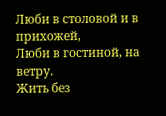Люби в столовой и в прихожей,
Люби в гостиной, на ветру.
Жить без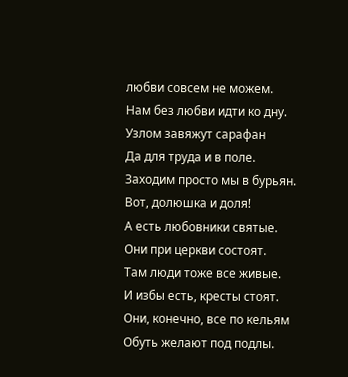любви совсем не можем.
Нам без любви идти ко дну.
Узлом завяжут сарафан
Да для труда и в поле.
Заходим просто мы в бурьян.
Вот, долюшка и доля!
А есть любовники святые.
Они при церкви состоят.
Там люди тоже все живые.
И избы есть, кресты стоят.
Они, конечно, все по кельям
Обуть желают под подлы.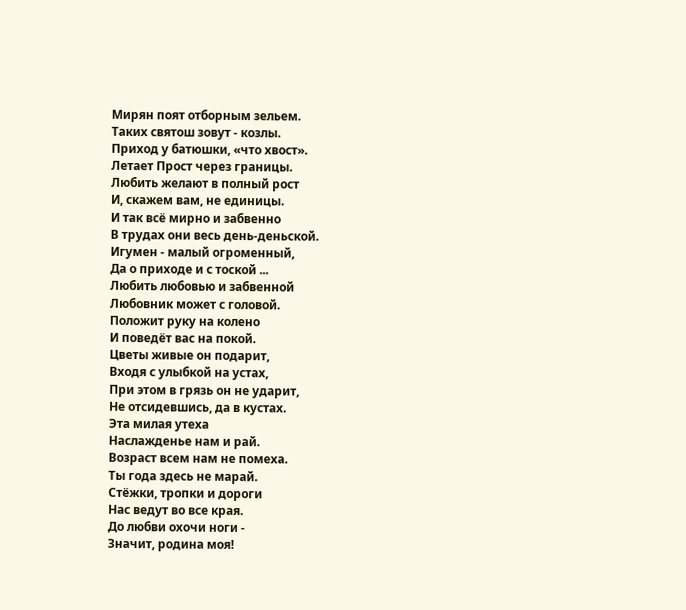Мирян поят отборным зельем.
Таких святош зовут - козлы.
Приход у батюшки, «что хвост».
Летает Прост через границы.
Любить желают в полный рост
И, скажем вам, не единицы.
И так всё мирно и забвенно
В трудах они весь день-деньской.
Игумен - малый огроменный,
Да о приходе и с тоской ...
Любить любовью и забвенной
Любовник может с головой.
Положит руку на колено
И поведёт вас на покой.
Цветы живые он подарит,
Входя с улыбкой на устах,
При этом в грязь он не ударит,
Не отсидевшись, да в кустах.
Эта милая утеха
Наслажденье нам и рай.
Возраст всем нам не помеха.
Ты года здесь не марай.
Стёжки, тропки и дороги
Нас ведут во все края.
До любви охочи ноги -
Значит, родина моя!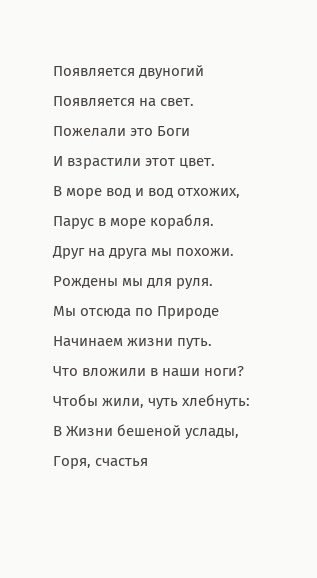Появляется двуногий
Появляется на свет.
Пожелали это Боги
И взрастили этот цвет.
В море вод и вод отхожих,
Парус в море корабля.
Друг на друга мы похожи.
Рождены мы для руля.
Мы отсюда по Природе
Начинаем жизни путь.
Что вложили в наши ноги?
Чтобы жили, чуть хлебнуть:
В Жизни бешеной услады,
Горя, счастья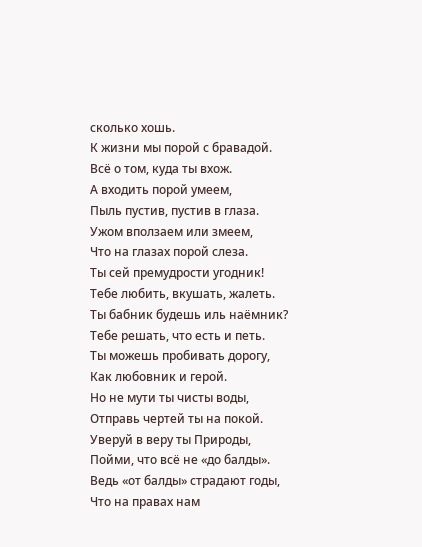сколько хошь.
К жизни мы порой с бравадой.
Всё о том, куда ты вхож.
А входить порой умеем,
Пыль пустив, пустив в глаза.
Ужом вползаем или змеем,
Что на глазах порой слеза.
Ты сей премудрости угодник!
Тебе любить, вкушать, жалеть.
Ты бабник будешь иль наёмник?
Тебе решать, что есть и петь.
Ты можешь пробивать дорогу,
Как любовник и герой.
Но не мути ты чисты воды,
Отправь чертей ты на покой.
Уверуй в веру ты Природы,
Пойми, что всё не «до балды».
Ведь «от балды» страдают годы,
Что на правах нам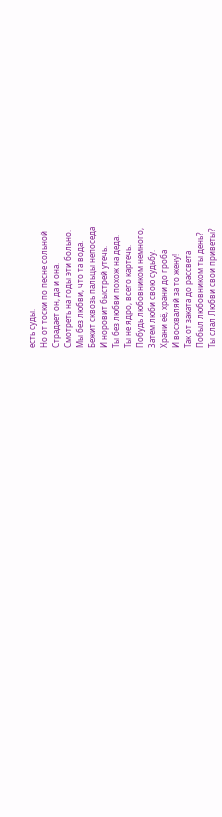есть суды.
Но от тоски по песне сольной
Страдает он, да и она.
Смотреть на годы эти больно.
Мы без любви, что та вода.
Бежит сквозь пальцы непоседа
И норовит быстрей утечь.
Ты без любви похож на деда.
Ты не ядро, всего картечь.
Побудь любовником немного,
Затем люби свою судьбу.
Храни её, храни до гроба
И восхваляй за то жену!
Так от заката до рассвета
Побыл любовником ты день?
Ты слал Любви свои приветы?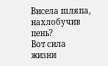Висела шляпа, нахлобучив пень?
Вот сила жизни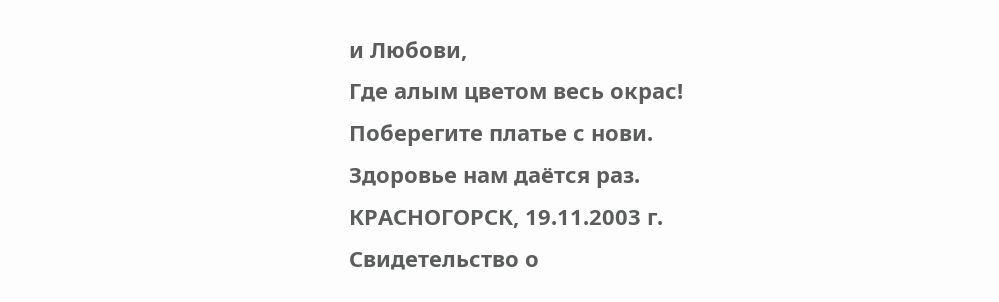и Любови,
Где алым цветом весь окрас!
Поберегите платье с нови.
Здоровье нам даётся раз.
КРАСНОГОРСК, 19.11.2003 г.
Свидетельство о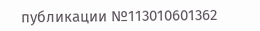публикации №113010601362